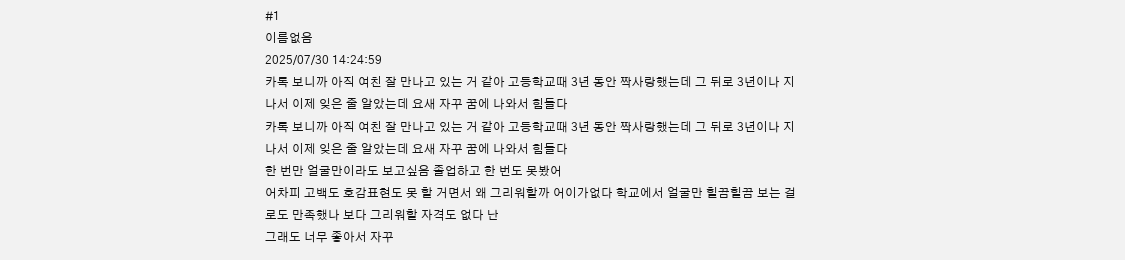#1
이름없음
2025/07/30 14:24:59
카톡 보니까 아직 여친 잘 만나고 있는 거 같아 고등학교때 3년 동안 짝사랑했는데 그 뒤로 3년이나 지나서 이제 잊은 줄 알았는데 요새 자꾸 꿈에 나와서 힘들다
카톡 보니까 아직 여친 잘 만나고 있는 거 같아 고등학교때 3년 동안 짝사랑했는데 그 뒤로 3년이나 지나서 이제 잊은 줄 알았는데 요새 자꾸 꿈에 나와서 힘들다
한 번만 얼굴만이라도 보고싶음 졸업하고 한 번도 못봤어
어차피 고백도 호감표현도 못 할 거면서 왜 그리워할까 어이가없다 학교에서 얼굴만 힐끔힐끔 보는 걸로도 만족했나 보다 그리워할 자격도 없다 난
그래도 너무 좋아서 자꾸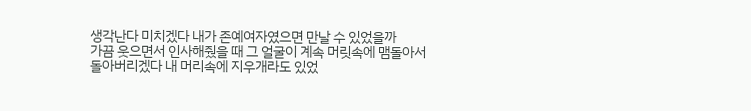생각난다 미치겠다 내가 존예여자였으면 만날 수 있었을까
가끔 웃으면서 인사해줬을 때 그 얼굴이 계속 머릿속에 맴돌아서 돌아버리겠다 내 머리속에 지우개라도 있었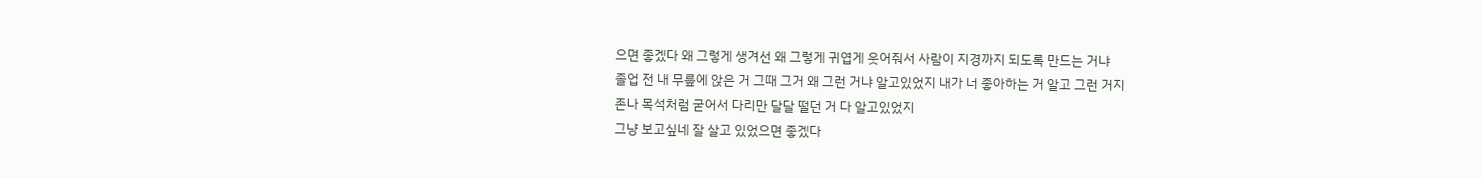으면 좋겠다 왜 그렇게 생겨선 왜 그렇게 귀엽게 웃어줘서 사람이 지경까지 되도록 만드는 거냐
졸업 전 내 무릎에 앉은 거 그때 그거 왜 그런 거냐 알고있었지 내가 너 좋아하는 거 알고 그런 거지
존나 목석처럼 굳어서 다리만 달달 떨던 거 다 알고있었지
그냥 보고싶네 잘 살고 있었으면 좋겠다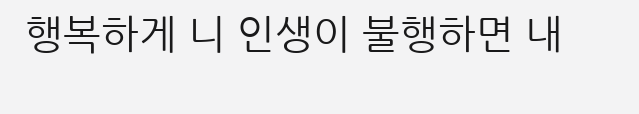행복하게 니 인생이 불행하면 내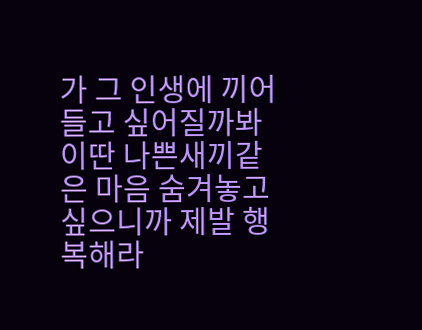가 그 인생에 끼어들고 싶어질까봐 이딴 나쁜새끼같은 마음 숨겨놓고 싶으니까 제발 행복해라